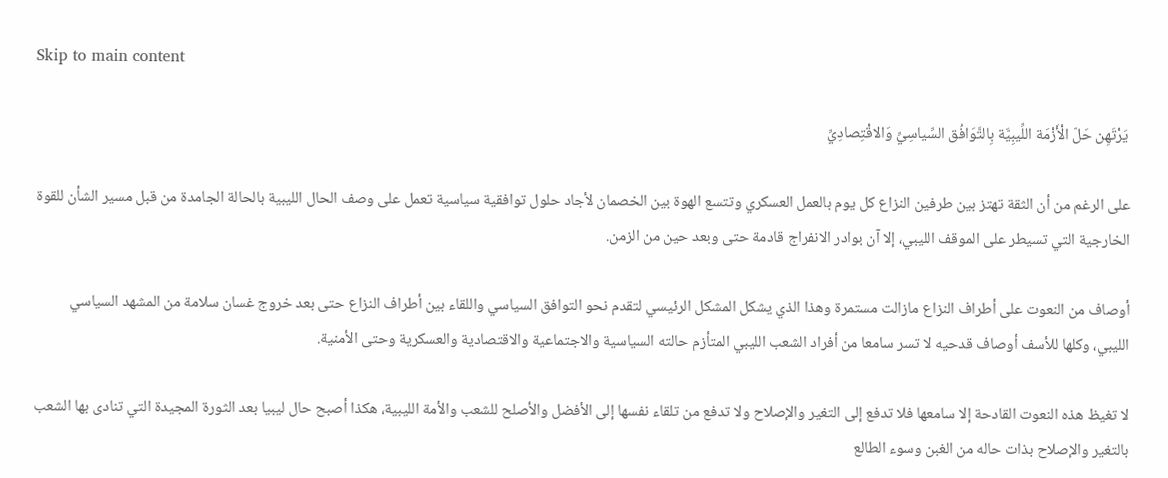Skip to main content

 يَرْتَهِن حَلّ الْأَزْمَة اللِّيبِيَّة بِالتَّوَافُق السِّياسِيِّ وَالاقْتِصادِيِّ

على الرغم من أن الثقة تهتز بين طرفين النزاع كل يوم بالعمل العسكري وتتسع الهوة بين الخصمان لأجاد حلول توافقية سياسية تعمل على وصف الحال الليبية بالحالة الجامدة من قبل مسير الشأن للقوة الخارجية التي تسيطر على الموقف الليبي، إلا آن بوادر الانفراج قادمة حتى وبعد حين من الزمن.

أوصاف من النعوت على أطراف النزاع مازالت مستمرة وهذا الذي يشكل المشكل الرئيسي لتقدم نحو التوافق السياسي واللقاء بين أطراف النزاع حتى بعد خروج غسان سلامة من المشهد السياسي الليبي، وكلها للأسف أوصاف قدحيه لا تسر سامعا من أفراد الشعب الليبي المتأزم حالته السياسية والاجتماعية والاقتصادية والعسكرية وحتى الأمنية.

لا تغيظ هذه النعوت القادحة إلا سامعها فلا تدفع إلى التغير والإصلاح ولا تدفع من تلقاء نفسها إلى الأفضل والأصلح للشعب والأمة الليبية، هكذا أصبح حال ليبيا بعد الثورة المجيدة التي تنادى بها الشعب بالتغير والإصلاح بذات حاله من الغبن وسوء الطالع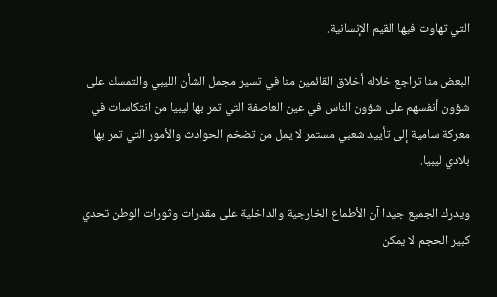التي تهاوت فيها القيم الإنسانية.

البعض منا تراجع خلاله أخلاق القائمين منا في تسير مجمل الشأن الليبي والتمسك على شؤون أنفسهم على شؤون الناس في عين العاصفة التي تمر بها ليبيا من انتكاسات في معركة سامية إلى تأييد شعبي مستمر لا يمل من تضخم الحوادث والأمور التي تمر بها بلادي ليبيا.

ويدرك الجميع جيدا آن الأطماع الخارجية والداخلية على مقدرات وثورات الوطن تحدي كبير الحجم لا يمكن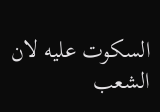السكوت عليه لان الشعب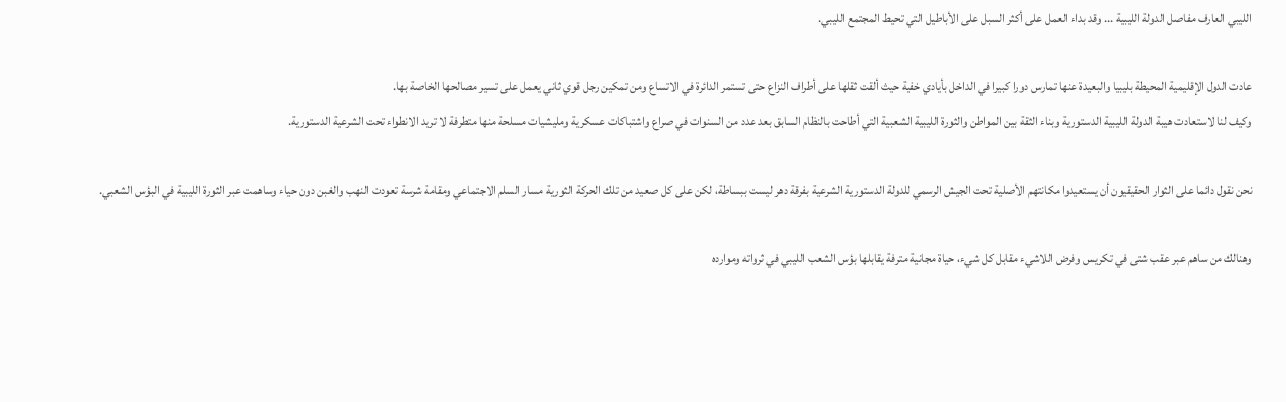الليبي العارف مفاصل الدولة الليبية ... وقد بداء العمل على أكثر السبل على الأباطيل التي تحيط المجتمع الليبي.

عادت الدول الإقليمية المحيطة بليبيا والبعيدة عنها تمارس دورا كبيرا في الداخل بأيادي خفية حيث ألقت ثقلها على أطراف النزاع حتى تستمر الدائرة في الاتساع ومن تمكين رجل قوي ثاني يعمل على تسير مصالحها الخاصة بها.
وكيف لنا لاستعادت هيبة الدولة الليبية الدستورية وبناء الثقة بين المواطن والثورة الليبية الشعبية التي أطاحت بالنظام السابق بعد عدد من السنوات في صراع واشتباكات عسكرية ومليشيات مسلحة منها متطرفة لا تريد الانطواء تحت الشرعية الدستورية.

نحن نقول دائما على الثوار الحقيقيون أن يستعيدوا مكانتهم الأصلية تحت الجيش الرسمي للدولة الدستورية الشرعية بفرقة دهر ليست ببساطة، لكن على كل صعيد من تلك الحركة الثورية مسار السلم الاجتماعي ومقامة شرسة تعودت النهب والغبن دون حياء وساهمت عبر الثورة الليبية في البؤس الشعبي.

وهنالك من ساهم عبر عقب شتى في تكريس وفرض اللاشيء مقابل كل شيء، حياة مجانية مترفة يقابلها بؤس الشعب الليبي في ثرواته وموارده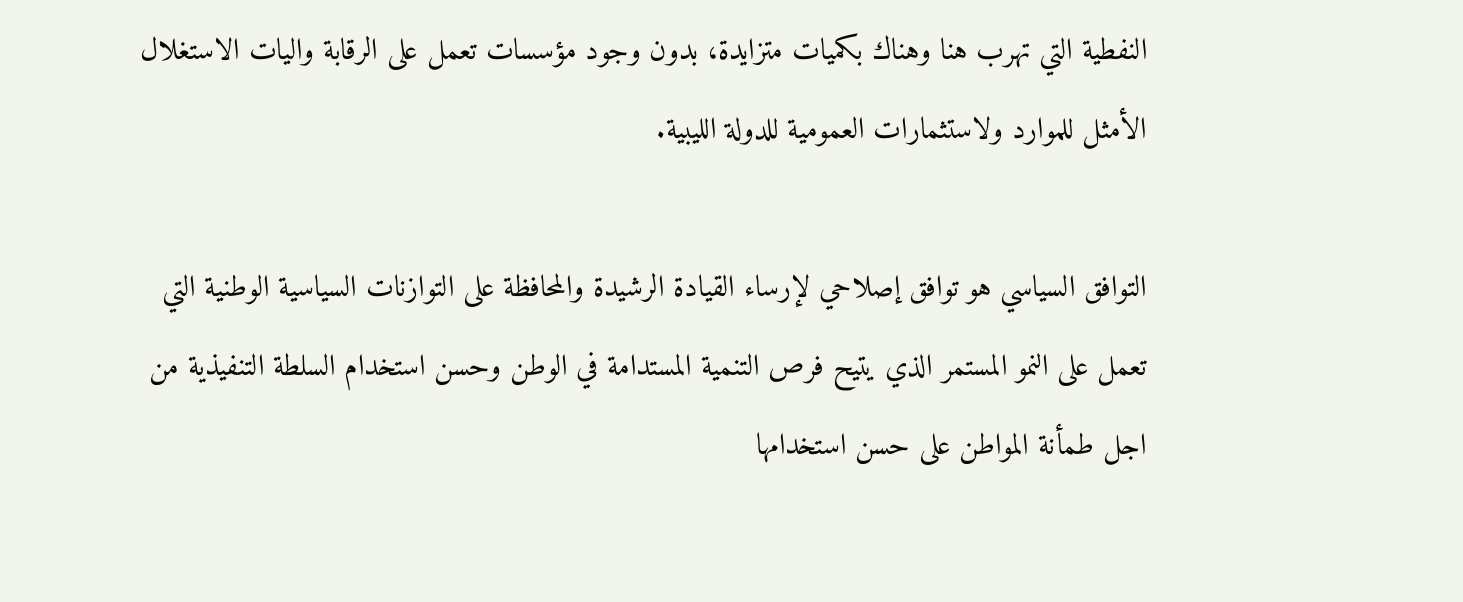النفطية التي تهرب هنا وهناك بكميات متزايدة، بدون وجود مؤسسات تعمل على الرقابة واليات الاستغلال الأمثل للموارد ولاستثمارات العمومية للدولة الليبية.

التوافق السياسي هو توافق إصلاحي لإرساء القيادة الرشيدة والمحافظة على التوازنات السياسية الوطنية التي تعمل على النمو المستمر الذي يتيح فرص التنمية المستدامة في الوطن وحسن استخدام السلطة التنفيذية من اجل طمأنة المواطن على حسن استخدامها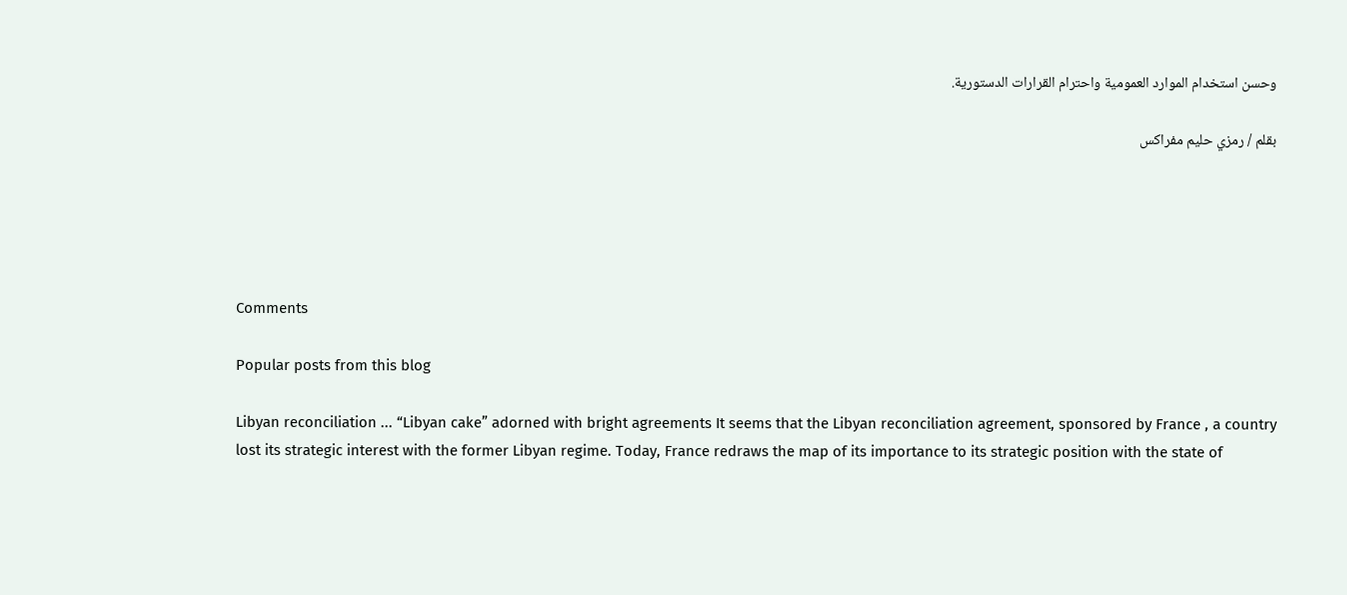وحسن استخدام الموارد العمومية واحترام القرارات الدستورية.

بقلم / رمزي حليم مفراكس





Comments

Popular posts from this blog

Libyan reconciliation ... “Libyan cake” adorned with bright agreements It seems that the Libyan reconciliation agreement, sponsored by France , a country lost its strategic interest with the former Libyan regime. Today, France redraws the map of its importance to its strategic position with the state of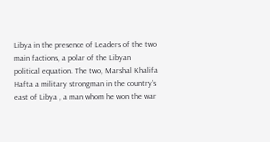Libya in the presence of Leaders of the two main factions, a polar of the Libyan political equation. The two, Marshal Khalifa Hafta a military strongman in the country’s east of Libya , a man whom he won the war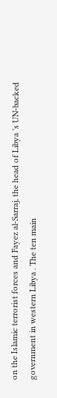on the Islamic terrorist forces and Fayez al-Sarraj, the head of Libya ’s UN-backed government in western Libya . The ten main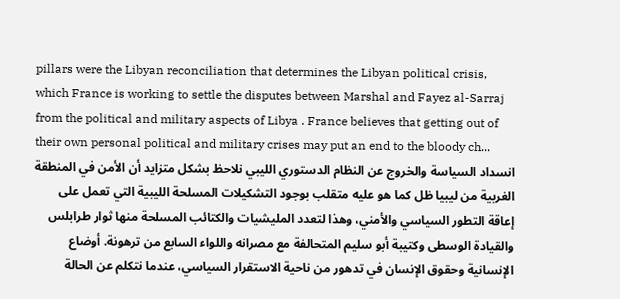pillars were the Libyan reconciliation that determines the Libyan political crisis, which France is working to settle the disputes between Marshal and Fayez al-Sarraj from the political and military aspects of Libya . France believes that getting out of their own personal political and military crises may put an end to the bloody ch...
انسداد السياسة والخروج عن النظام الدستوري الليبي نلاحظ بشكل متزايد أن الأمن في المنطقة الغربية من ليبيا ظل كما هو عليه متقلب بوجود التشكيلات المسلحة الليبية التي تعمل على إعاقة التطور السياسي والأمني، وهذا لتعدد المليشيات والكتائب المسلحة منها ثوار طرابلس والقيادة الوسطى وكتيبة أبو سليم المتحالفة مع مصرانه واللواء السابع من ترهونة. أوضاع الإنسانية وحقوق الإنسان في تدهور من ناحية الاستقرار السياسي، عندما نتكلم عن الحالة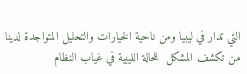التي تدار في ليبيا ومن ناحية الخيارات والتحليل المتواجدة لدينا من تكشف المشكل  للحالة الليبية في غياب النظام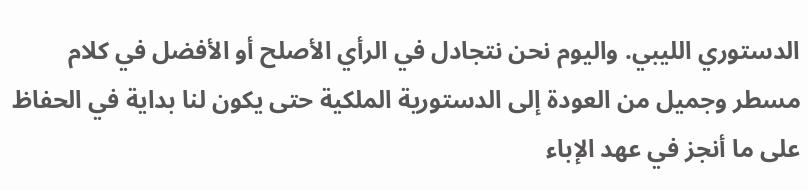الدستوري الليبي. واليوم نحن نتجادل في الرأي الأصلح أو الأفضل في كلام مسطر وجميل من العودة إلى الدستورية الملكية حتى يكون لنا بداية في الحفاظ على ما أنجز في عهد الإباء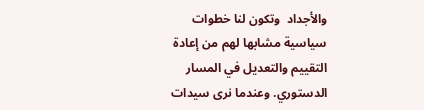والأجداد  وتكون لنا خطوات سياسية مشابها لهم من إعادة التقييم والتعديل في المسار الدستوري. وعندما نرى سيدات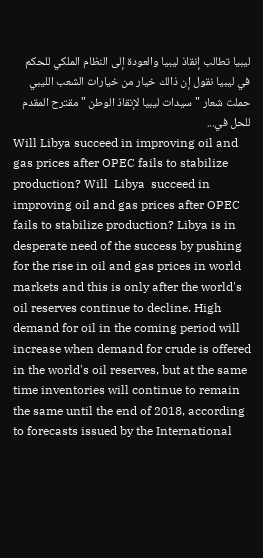ليبيا تطالب إنقاذ ليبيا والعودة إلى النظام الملكي للحكم في ليبيا نقول إن ذالك خيار من خيارات الشعب الليبي حملت شعار " سيدات ليبيا لإنقاذ الوطن " مقترح المقدم للحل في...
Will Libya succeed in improving oil and gas prices after OPEC fails to stabilize production? Will  Libya  succeed in improving oil and gas prices after OPEC fails to stabilize production? Libya is in desperate need of the success by pushing for the rise in oil and gas prices in world markets and this is only after the world's oil reserves continue to decline. High demand for oil in the coming period will increase when demand for crude is offered in the world's oil reserves, but at the same time inventories will continue to remain the same until the end of 2018, according to forecasts issued by the International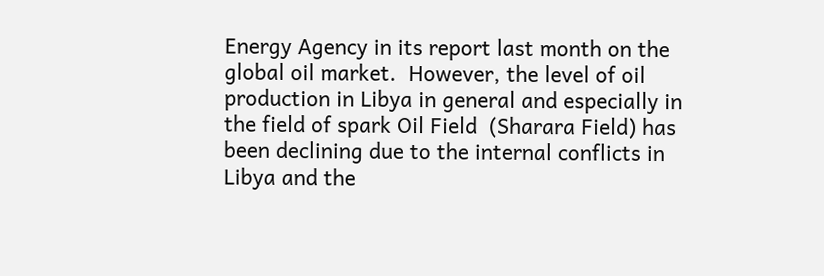Energy Agency in its report last month on the global oil market.  However, the level of oil production in Libya in general and especially in the field of spark Oil Field  (Sharara Field) has been declining due to the internal conflicts in Libya and the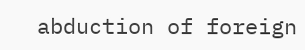abduction of foreign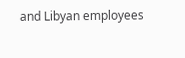and Libyan employees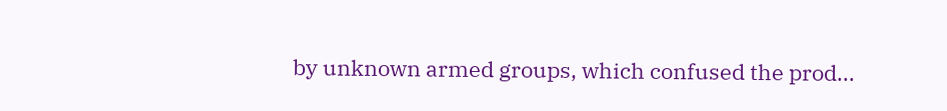by unknown armed groups, which confused the prod...